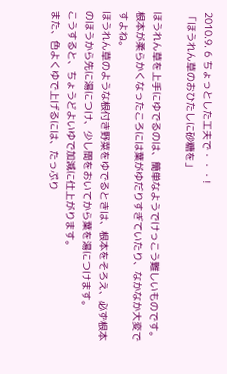2010.9. 6 ちょっとした工夫で・・・!
「ほうれん草のおひたしに砂糖を」

ほうれん草を上手にゆでるのは、簡単なようでけっこう難しいものです。
根本が柔らかくなったころには葉がゆだりすぎていたり、なかなか大変ですよね。
ほうれん草のような根付き野菜をゆでるときは、根本をそろえ、必ず根本のほうから先に湯につけ、少し間をおいてから葉を湯につけます。
こうすると、ちょうどよいゆで加減に仕上がります。
また、色よくゆで上げるには、たっぷり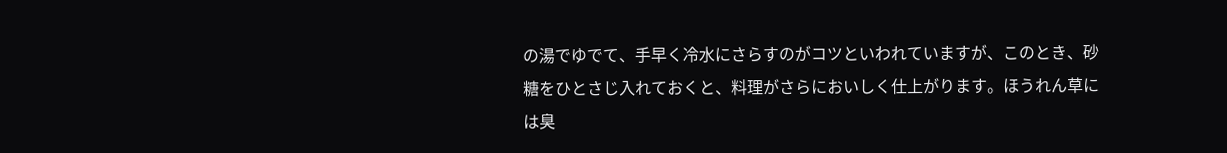の湯でゆでて、手早く冷水にさらすのがコツといわれていますが、このとき、砂糖をひとさじ入れておくと、料理がさらにおいしく仕上がります。ほうれん草には臭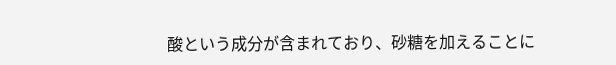酸という成分が含まれており、砂糖を加えることに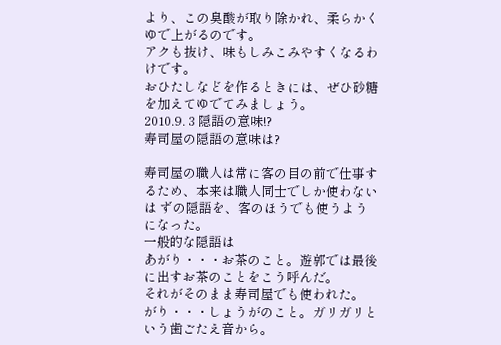より、この臭酸が取り除かれ、柔らかくゆで上がるのです。
アクも抜け、味もしみこみやすくなるわけです。
おひたしなどを作るときには、ぜひ砂糖を加えてゆでてみましょう。
2010.9. 3 隠語の意味!?
寿司屋の隠語の意味は?

寿司屋の職人は常に客の目の前で仕事するため、本来は職人同士でしか使わないは ずの隠語を、客のほうでも使うようになった。
一般的な隠語は
あがり・・・お茶のこと。遊郭では最後に出すお茶のことをこう呼んだ。
それがそのまま寿司屋でも使われた。
がり・・・しょうがのこと。ガリガリという歯ごたえ音から。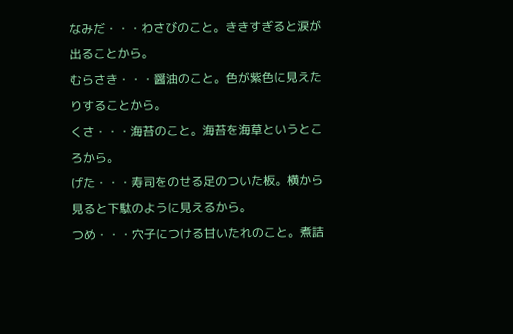なみだ・・・わさびのこと。ききすぎると涙が出ることから。
むらさき・・・醤油のこと。色が紫色に見えたりすることから。
くさ・・・海苔のこと。海苔を海草というところから。
げた・・・寿司をのせる足のついた板。横から見ると下駄のように見えるから。
つめ・・・穴子につける甘いたれのこと。煮詰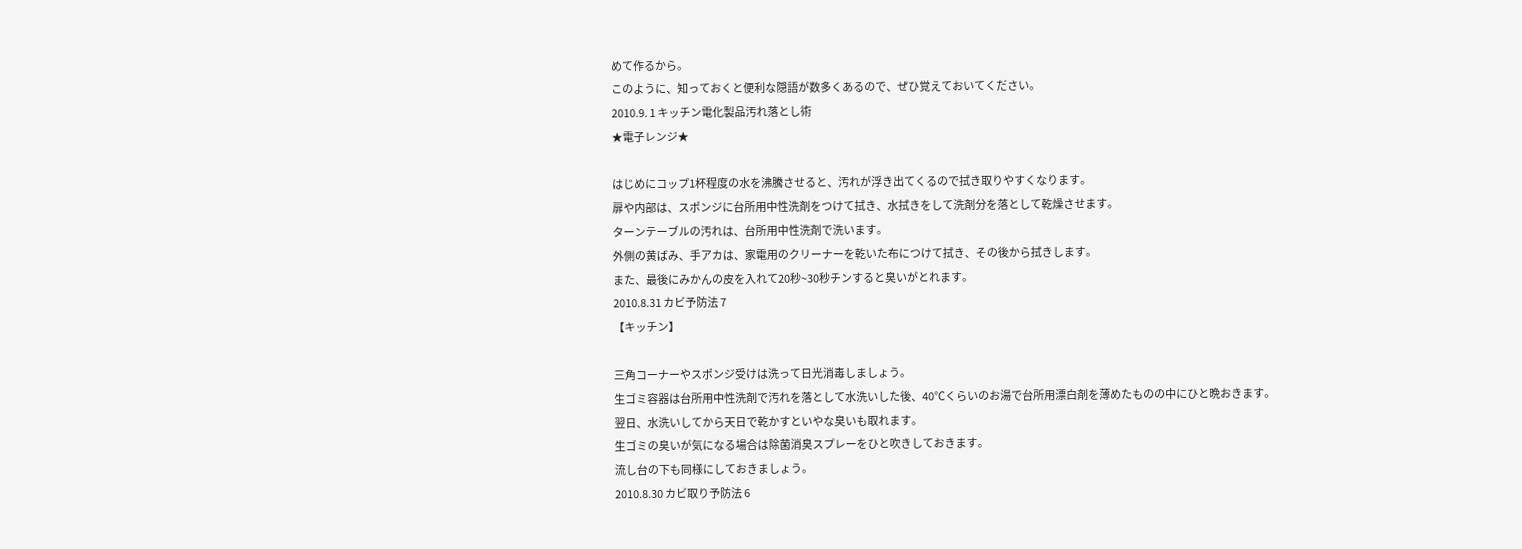めて作るから。
このように、知っておくと便利な隠語が数多くあるので、ぜひ覚えておいてください。
2010.9. 1 キッチン電化製品汚れ落とし術
★電子レンジ★

はじめにコップ1杯程度の水を沸騰させると、汚れが浮き出てくるので拭き取りやすくなります。
扉や内部は、スポンジに台所用中性洗剤をつけて拭き、水拭きをして洗剤分を落として乾燥させます。
ターンテーブルの汚れは、台所用中性洗剤で洗います。
外側の黄ばみ、手アカは、家電用のクリーナーを乾いた布につけて拭き、その後から拭きします。
また、最後にみかんの皮を入れて20秒~30秒チンすると臭いがとれます。
2010.8.31 カビ予防法 7
【キッチン】

三角コーナーやスポンジ受けは洗って日光消毒しましょう。
生ゴミ容器は台所用中性洗剤で汚れを落として水洗いした後、40℃くらいのお湯で台所用漂白剤を薄めたものの中にひと晩おきます。
翌日、水洗いしてから天日で乾かすといやな臭いも取れます。
生ゴミの臭いが気になる場合は除菌消臭スプレーをひと吹きしておきます。
流し台の下も同様にしておきましょう。
2010.8.30 カビ取り予防法 6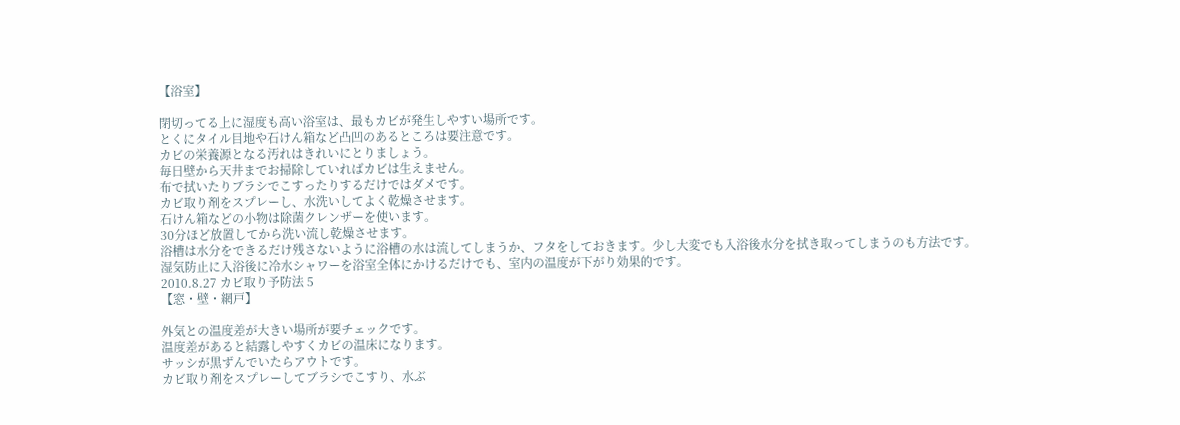【浴室】

閉切ってる上に湿度も高い浴室は、最もカビが発生しやすい場所です。
とくにタイル目地や石けん箱など凸凹のあるところは要注意です。
カビの栄養源となる汚れはきれいにとりましょう。
毎日壁から天井までお掃除していればカビは生えません。
布で拭いたりブラシでこすったりするだけではダメです。
カビ取り剤をスプレーし、水洗いしてよく乾燥させます。
石けん箱などの小物は除菌クレンザーを使います。
30分ほど放置してから洗い流し乾燥させます。
浴槽は水分をできるだけ残さないように浴槽の水は流してしまうか、フタをしておきます。少し大変でも入浴後水分を拭き取ってしまうのも方法です。
湿気防止に入浴後に冷水シャワーを浴室全体にかけるだけでも、室内の温度が下がり効果的です。
2010.8.27 カビ取り予防法 5
【窓・壁・網戸】

外気との温度差が大きい場所が要チェックです。
温度差があると結露しやすくカビの温床になります。
サッシが黒ずんでいたらアウトです。
カビ取り剤をスプレーしてブラシでこすり、水ぶ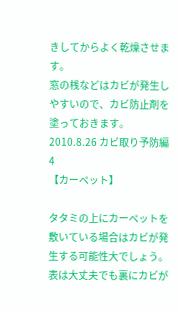きしてからよく乾燥させます。
窓の桟などはカビが発生しやすいので、カビ防止剤を塗っておきます。
2010.8.26 カビ取り予防編 4
【カーペット】

タタミの上にカーペットを敷いている場合はカビが発生する可能性大でしょう。
表は大丈夫でも裏にカビが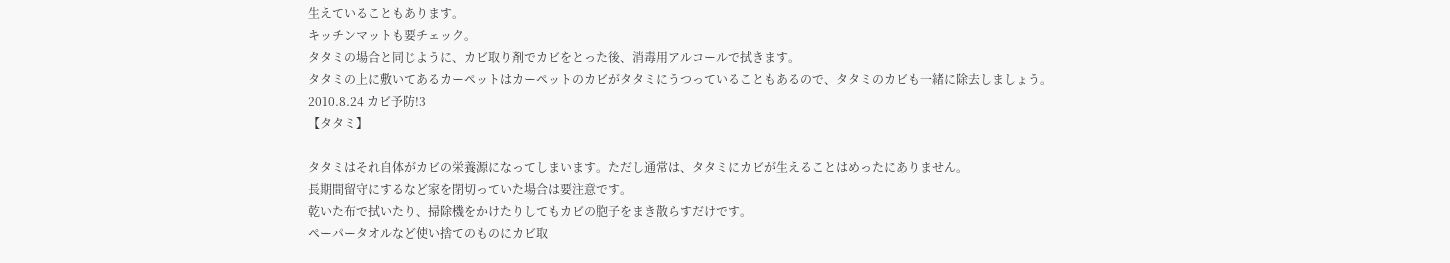生えていることもあります。
キッチンマットも要チェック。
タタミの場合と同じように、カビ取り剤でカビをとった後、消毒用アルコールで拭きます。
タタミの上に敷いてあるカーペットはカーペットのカビがタタミにうつっていることもあるので、タタミのカビも一緒に除去しましょう。
2010.8.24 カビ予防!3
【タタミ】

タタミはそれ自体がカビの栄養源になってしまいます。ただし通常は、タタミにカビが生えることはめったにありません。
長期間留守にするなど家を閉切っていた場合は要注意です。
乾いた布で拭いたり、掃除機をかけたりしてもカビの胞子をまき散らすだけです。
ペーパータオルなど使い捨てのものにカビ取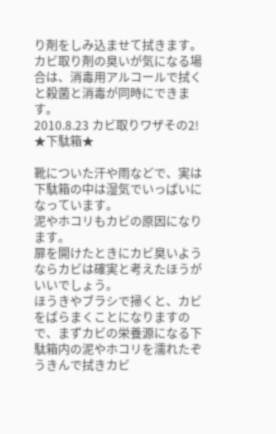り剤をしみ込ませて拭きます。
カビ取り剤の臭いが気になる場合は、消毒用アルコールで拭くと殺菌と消毒が同時にできます。
2010.8.23 カビ取りワザその2!
★下駄箱★

靴についた汗や雨などで、実は下駄箱の中は湿気でいっぱいになっています。
泥やホコリもカビの原因になります。
扉を開けたときにカビ臭いようならカビは確実と考えたほうがいいでしょう。
ほうきやブラシで掃くと、カビをばらまくことになりますので、まずカビの栄養源になる下駄箱内の泥やホコリを濡れたぞうきんで拭きカビ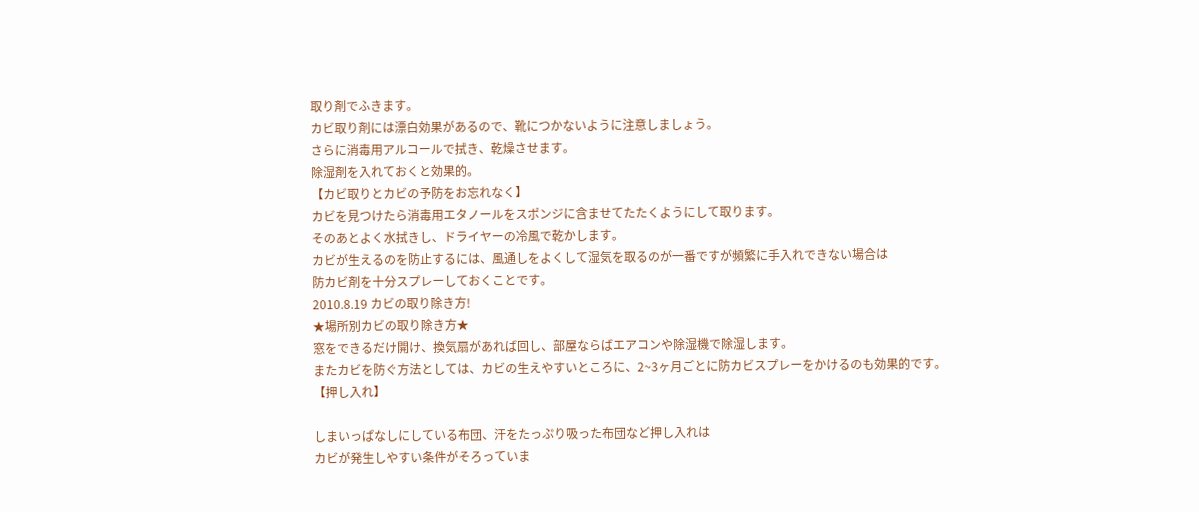取り剤でふきます。
カビ取り剤には漂白効果があるので、靴につかないように注意しましょう。
さらに消毒用アルコールで拭き、乾燥させます。
除湿剤を入れておくと効果的。
【カビ取りとカビの予防をお忘れなく】
カビを見つけたら消毒用エタノールをスポンジに含ませてたたくようにして取ります。
そのあとよく水拭きし、ドライヤーの冷風で乾かします。
カビが生えるのを防止するには、風通しをよくして湿気を取るのが一番ですが頻繁に手入れできない場合は
防カビ剤を十分スプレーしておくことです。
2010.8.19 カビの取り除き方!
★場所別カビの取り除き方★
窓をできるだけ開け、換気扇があれば回し、部屋ならばエアコンや除湿機で除湿します。
またカビを防ぐ方法としては、カビの生えやすいところに、2~3ヶ月ごとに防カビスプレーをかけるのも効果的です。
【押し入れ】

しまいっぱなしにしている布団、汗をたっぷり吸った布団など押し入れは
カビが発生しやすい条件がそろっていま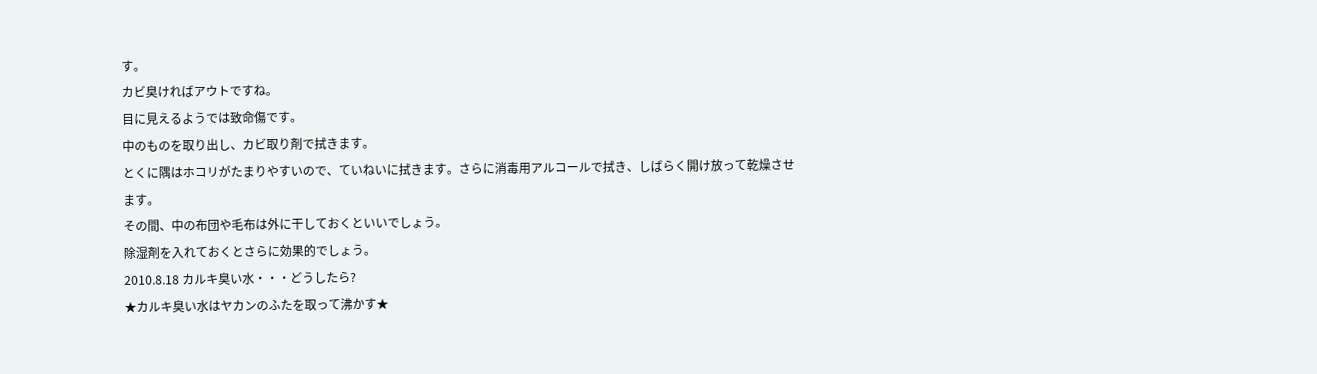す。
カビ臭ければアウトですね。
目に見えるようでは致命傷です。
中のものを取り出し、カビ取り剤で拭きます。
とくに隅はホコリがたまりやすいので、ていねいに拭きます。さらに消毒用アルコールで拭き、しばらく開け放って乾燥させます。
その間、中の布団や毛布は外に干しておくといいでしょう。
除湿剤を入れておくとさらに効果的でしょう。
2010.8.18 カルキ臭い水・・・どうしたら?
★カルキ臭い水はヤカンのふたを取って沸かす★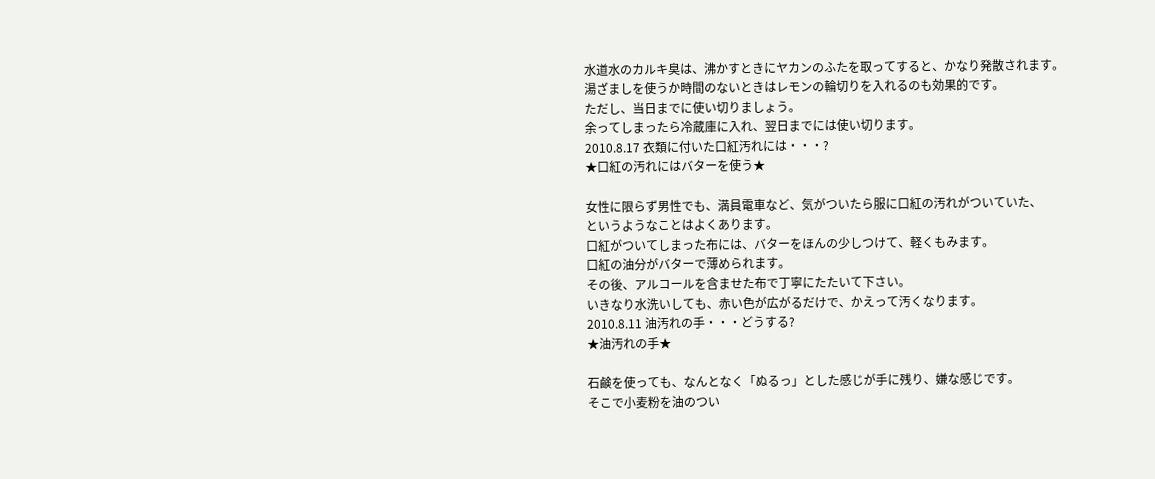水道水のカルキ臭は、沸かすときにヤカンのふたを取ってすると、かなり発散されます。
湯ざましを使うか時間のないときはレモンの輪切りを入れるのも効果的です。
ただし、当日までに使い切りましょう。
余ってしまったら冷蔵庫に入れ、翌日までには使い切ります。
2010.8.17 衣類に付いた口紅汚れには・・・?
★口紅の汚れにはバターを使う★

女性に限らず男性でも、満員電車など、気がついたら服に口紅の汚れがついていた、
というようなことはよくあります。
口紅がついてしまった布には、バターをほんの少しつけて、軽くもみます。
口紅の油分がバターで薄められます。
その後、アルコールを含ませた布で丁寧にたたいて下さい。
いきなり水洗いしても、赤い色が広がるだけで、かえって汚くなります。
2010.8.11 油汚れの手・・・どうする?
★油汚れの手★

石鹸を使っても、なんとなく「ぬるっ」とした感じが手に残り、嫌な感じです。
そこで小麦粉を油のつい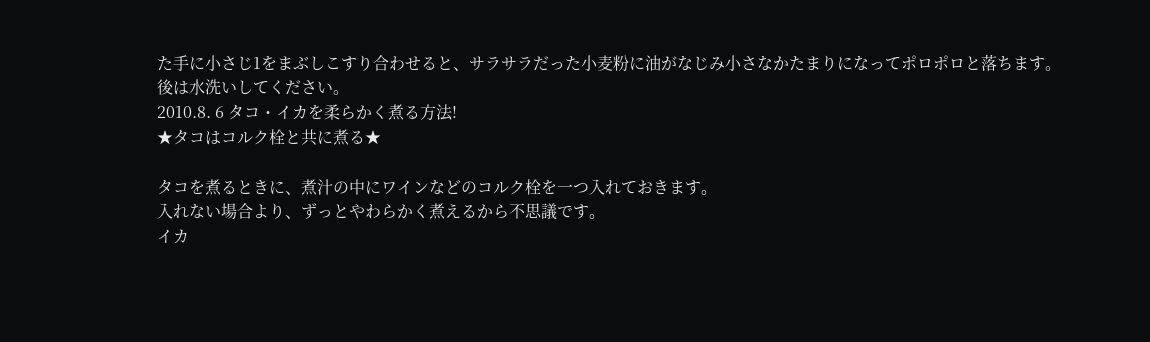た手に小さじ1をまぶしこすり合わせると、サラサラだった小麦粉に油がなじみ小さなかたまりになってポロポロと落ちます。
後は水洗いしてください。
2010.8. 6 タコ・イカを柔らかく煮る方法!
★タコはコルク栓と共に煮る★

タコを煮るときに、煮汁の中にワインなどのコルク栓を一つ入れておきます。
入れない場合より、ずっとやわらかく煮えるから不思議です。
イカ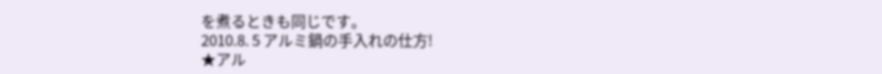を煮るときも同じです。
2010.8. 5 アルミ鍋の手入れの仕方!
★アル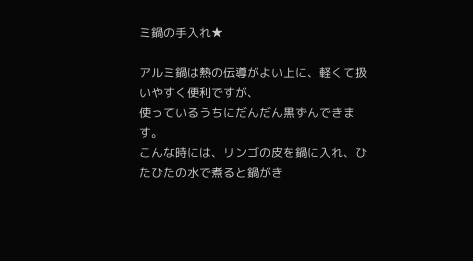ミ鍋の手入れ★

アルミ鍋は熱の伝導がよい上に、軽くて扱いやすく便利ですが、
使っているうちにだんだん黒ずんできます。
こんな時には、リンゴの皮を鍋に入れ、ひたひたの水で煮ると鍋がき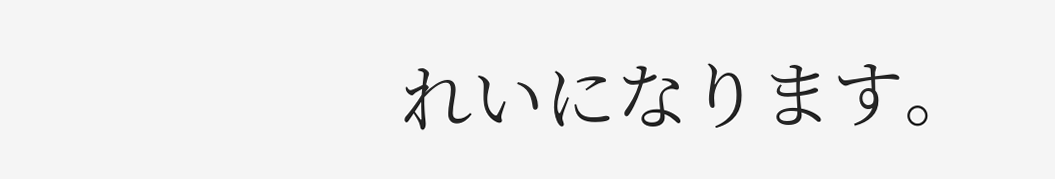れいになります。